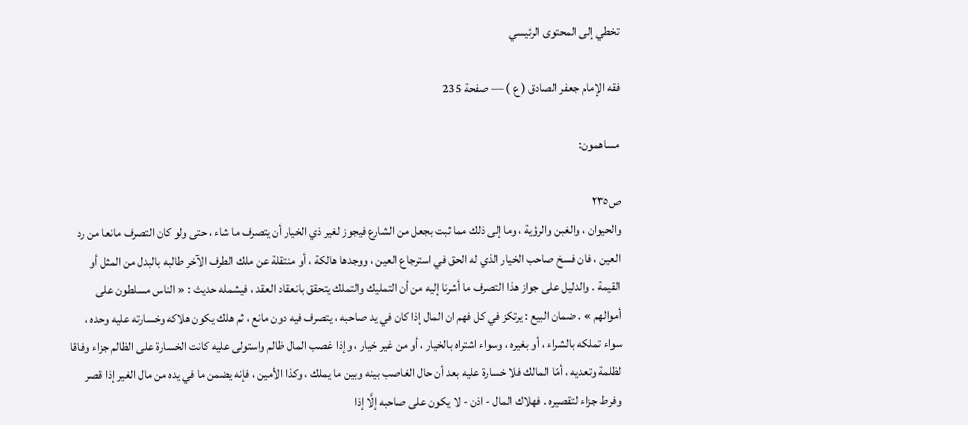تخطي إلى المحتوى الرئيسي

فقه الإمام جعفر الصادق ( ع ) — صفحة 235

مساهمون:

ص٢٣٥
والحيوان ، والغبن والرؤية ، وما إلى ذلك مما ثبت بجعل من الشارع فيجوز لغير ذي الخيار أن يتصرف ما شاء ، حتى ولو كان التصرف مانعا من رد العين ، فان فسخ صاحب الخيار الذي له الحق في استرجاع العين ، ووجدها هالكة ، أو منتقلة عن ملك الطرف الآخر طالبه بالبدل من المثل أو القيمة . والدليل على جواز هذا التصرف ما أشرنا إليه من أن التمليك والتملك يتحقق بانعقاد العقد ، فيشمله حديث : « الناس مسلطون على أموالهم » . ضمان البيع : يرتكز في كل فهم ان المال إذا كان في يد صاحبه ، يتصرف فيه دون مانع ، ثم هلك يكون هلاكه وخسارته عليه وحده ، سواء تملكه بالشراء ، أو بغيره ، وسواء اشتراه بالخيار ، أو من غير خيار ، وإذا غصب المال ظالم واستولى عليه كانت الخسارة على الظالم جزاء وفاقا لظلمة وتعديه ، أمّا المالك فلا خسارة عليه بعد أن حال الغاصب بينه وبين ما يملك ، وكذا الأمين ، فإنه يضمن ما في يده من مال الغير إذا قصر وفرط جزاء لتقصيره . فهلاك المال - اذن - لا يكون على صاحبه إلَّا إذا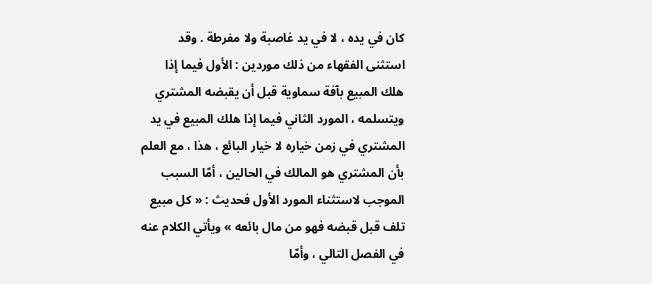كان في يده ، لا في يد غاصبة ولا مفرطة . وقد استثنى الفقهاء من ذلك موردين : الأول فيما إذا هلك المبيع بآفة سماوية قبل أن يقبضه المشتري ويتسلمه ، المورد الثاني فيما إذا هلك المبيع في يد المشتري في زمن خياره لا خيار البائع ، هذا ، مع العلم بأن المشتري هو المالك في الحالين ، أمّا السبب الموجب لاستثناء المورد الأول فحديث : « كل مبيع تلف قبل قبضه فهو من مال بائعه » ويأتي الكلام عنه في الفصل التالي ، وأمّا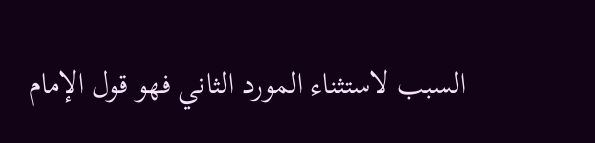السبب لاستثناء المورد الثاني فهو قول الإمام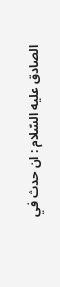الصادق عليه السّلام : ان حدث في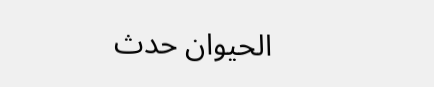الحيوان حدث